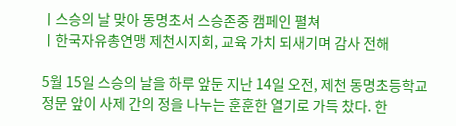ㅣ스승의 날 맞아 동명초서 스승존중 캠페인 펼쳐
ㅣ한국자유총연맹 제천시지회, 교육 가치 되새기며 감사 전해

5월 15일 스승의 날을 하루 앞둔 지난 14일 오전, 제천 동명초등학교 정문 앞이 사제 간의 정을 나누는 훈훈한 열기로 가득 찼다. 한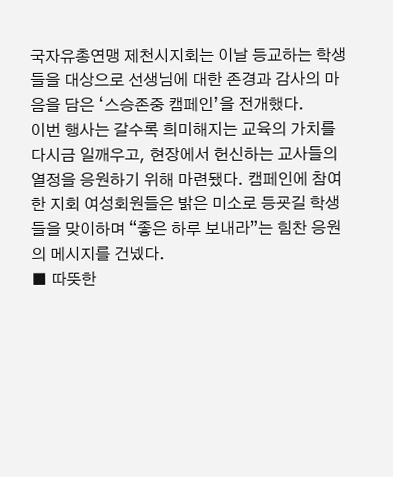국자유총연맹 제천시지회는 이날 등교하는 학생들을 대상으로 선생님에 대한 존경과 감사의 마음을 담은 ‘스승존중 캠페인’을 전개했다.
이번 행사는 갈수록 희미해지는 교육의 가치를 다시금 일깨우고, 현장에서 헌신하는 교사들의 열정을 응원하기 위해 마련됐다. 캠페인에 참여한 지회 여성회원들은 밝은 미소로 등굣길 학생들을 맞이하며 “좋은 하루 보내라”는 힘찬 응원의 메시지를 건넸다.
■ 따뜻한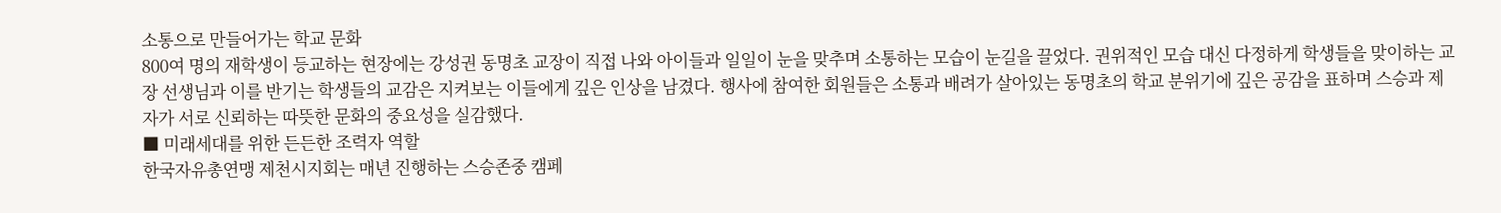소통으로 만들어가는 학교 문화
800여 명의 재학생이 등교하는 현장에는 강성권 동명초 교장이 직접 나와 아이들과 일일이 눈을 맞추며 소통하는 모습이 눈길을 끌었다. 권위적인 모습 대신 다정하게 학생들을 맞이하는 교장 선생님과 이를 반기는 학생들의 교감은 지켜보는 이들에게 깊은 인상을 남겼다. 행사에 참여한 회원들은 소통과 배려가 살아있는 동명초의 학교 분위기에 깊은 공감을 표하며 스승과 제자가 서로 신뢰하는 따뜻한 문화의 중요성을 실감했다.
■ 미래세대를 위한 든든한 조력자 역할
한국자유총연맹 제천시지회는 매년 진행하는 스승존중 캠페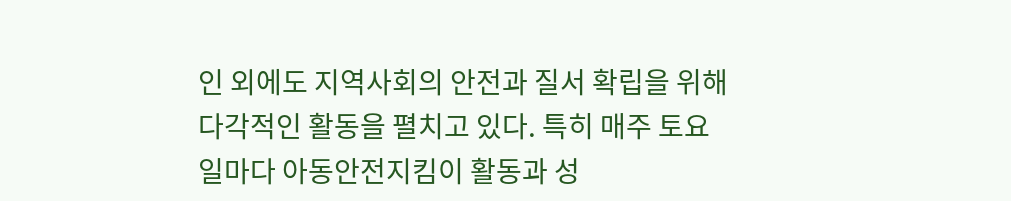인 외에도 지역사회의 안전과 질서 확립을 위해 다각적인 활동을 펼치고 있다. 특히 매주 토요일마다 아동안전지킴이 활동과 성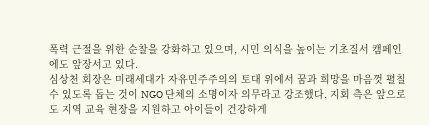폭력 근절을 위한 순찰을 강화하고 있으며, 시민 의식을 높이는 기초질서 캠페인에도 앞장서고 있다.
심상천 회장은 미래세대가 자유민주주의의 토대 위에서 꿈과 희망을 마음껏 펼칠 수 있도록 돕는 것이 NGO 단체의 소명이자 의무라고 강조했다. 지회 측은 앞으로도 지역 교육 현장을 지원하고 아이들이 건강하게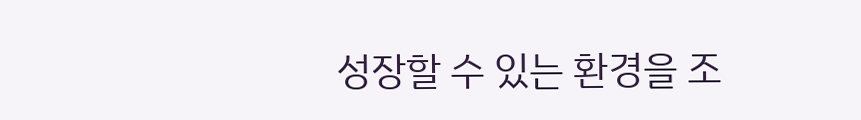성장할 수 있는 환경을 조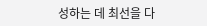성하는 데 최선을 다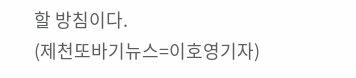할 방침이다.
(제천또바기뉴스=이호영기자)